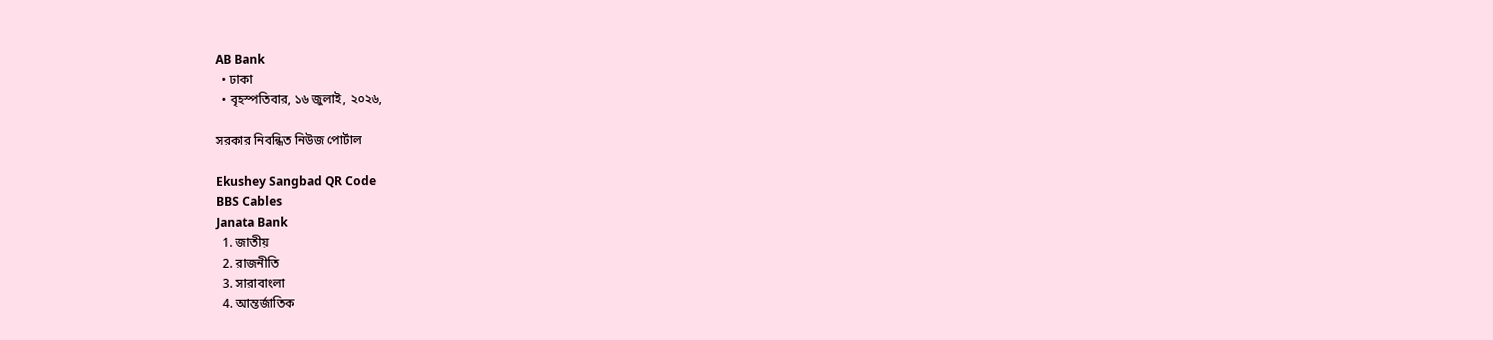AB Bank
  • ঢাকা
  • বৃহস্পতিবার, ১৬ জুলাই, ২০২৬,

সরকার নিবন্ধিত নিউজ পোর্টাল

Ekushey Sangbad QR Code
BBS Cables
Janata Bank
  1. জাতীয়
  2. রাজনীতি
  3. সারাবাংলা
  4. আন্তর্জাতিক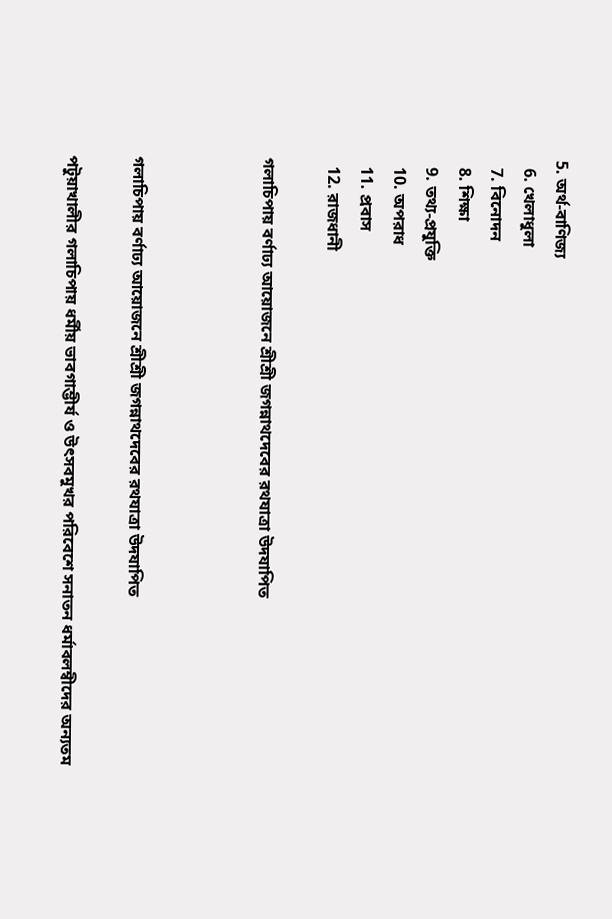5. অর্থ-বাণিজ্য
  6. খেলাধুলা
  7. বিনোদন
  8. শিক্ষা
  9. তথ্য-প্রযুক্তি
  10. অপরাধ
  11. প্রবাস
  12. রাজধানী

গলাচিপায় বর্ণাঢ্য আয়োজনে শ্রীশ্রী জগন্নাথদেবের রথযাত্রা উদযাপিত



গলাচিপায় বর্ণাঢ্য আয়োজনে শ্রীশ্রী জগন্নাথদেবের রথযাত্রা উদযাপিত

পটুয়াখালীর গলাচিপায় ধর্মীয় ভাবগাম্ভীর্য ও উৎসবমুখর পরিবেশে সনাতন ধর্মাবলম্বীদের অন্যতম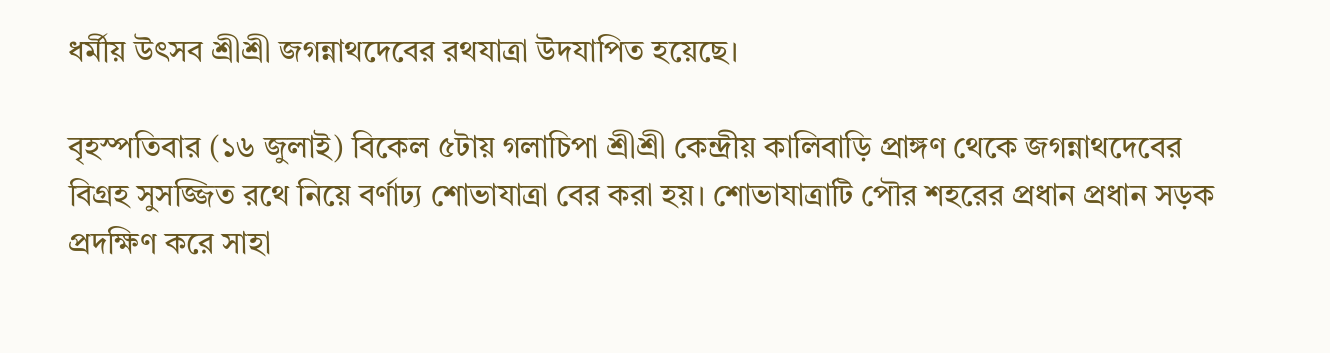ধর্মীয় উৎসব শ্রীশ্রী জগন্নাথদেবের রথযাত্রা উদযাপিত হয়েছে।

বৃহস্পতিবার (১৬ জুলাই) বিকেল ৫টায় গলাচিপা শ্রীশ্রী কেন্দ্রীয় কালিবাড়ি প্রাঙ্গণ থেকে জগন্নাথদেবের বিগ্রহ সুসজ্জিত রথে নিয়ে বর্ণাঢ্য শোভাযাত্রা বের করা হয়। শোভাযাত্রাটি পৌর শহরের প্রধান প্রধান সড়ক প্রদক্ষিণ করে সাহা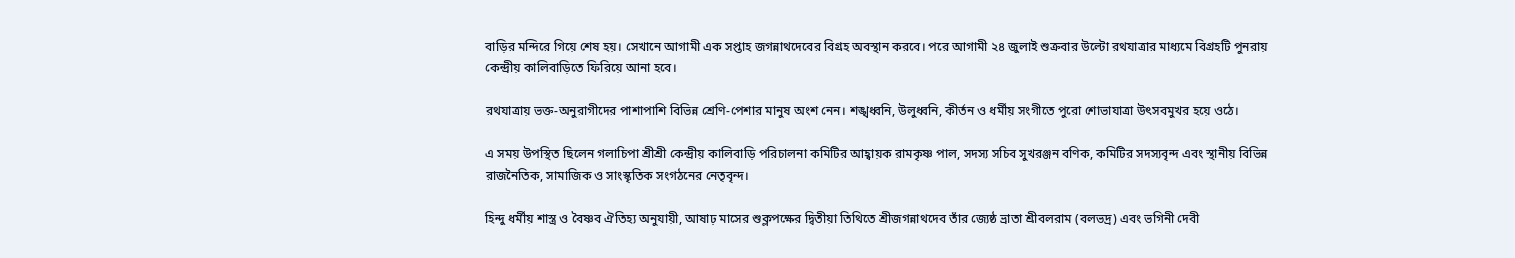বাড়ির মন্দিরে গিয়ে শেষ হয়। সেখানে আগামী এক সপ্তাহ জগন্নাথদেবের বিগ্রহ অবস্থান করবে। পরে আগামী ২৪ জুলাই শুক্রবার উল্টো রথযাত্রার মাধ্যমে বিগ্রহটি পুনরায় কেন্দ্রীয় কালিবাড়িতে ফিরিয়ে আনা হবে।

রথযাত্রায় ভক্ত-অনুরাগীদের পাশাপাশি বিভিন্ন শ্রেণি-পেশার মানুষ অংশ নেন। শঙ্খধ্বনি, উলুধ্বনি, কীর্তন ও ধর্মীয় সংগীতে পুরো শোভাযাত্রা উৎসবমুখর হয়ে ওঠে।

এ সময় উপস্থিত ছিলেন গলাচিপা শ্রীশ্রী কেন্দ্রীয় কালিবাড়ি পরিচালনা কমিটির আহ্বায়ক রামকৃষ্ণ পাল, সদস্য সচিব সুখরঞ্জন বণিক, কমিটির সদস্যবৃন্দ এবং স্থানীয় বিভিন্ন রাজনৈতিক, সামাজিক ও সাংস্কৃতিক সংগঠনের নেতৃবৃন্দ।

হিন্দু ধর্মীয় শাস্ত্র ও বৈষ্ণব ঐতিহ্য অনুযায়ী, আষাঢ় মাসের শুক্লপক্ষের দ্বিতীয়া তিথিতে শ্রীজগন্নাথদেব তাঁর জ্যেষ্ঠ ভ্রাতা শ্রীবলরাম (বলভদ্র) এবং ভগিনী দেবী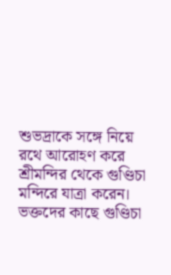শুভদ্রাকে সঙ্গে নিয়ে রথে আরোহণ করে শ্রীমন্দির থেকে গুণ্ডিচা মন্দিরে যাত্রা করেন। ভক্তদের কাছে গুণ্ডিচা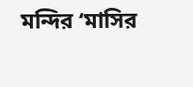মন্দির ‘মাসির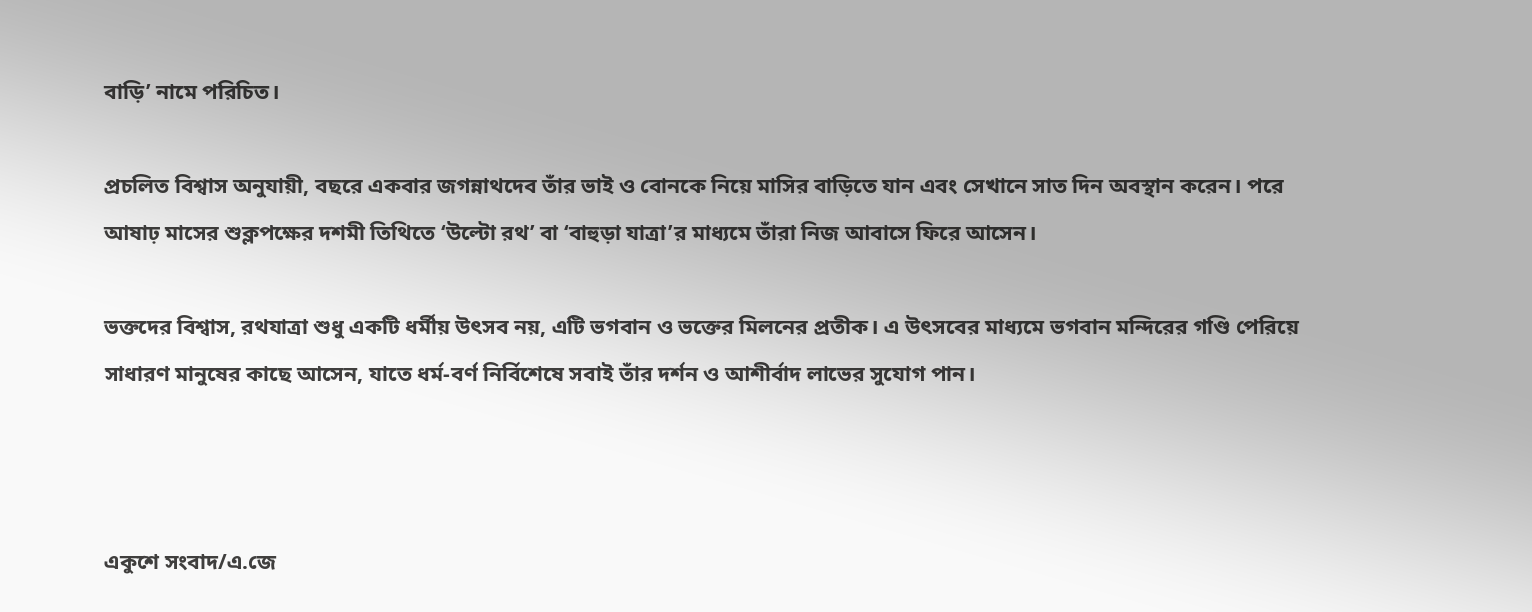বাড়ি’ নামে পরিচিত।

প্রচলিত বিশ্বাস অনুযায়ী, বছরে একবার জগন্নাথদেব তাঁর ভাই ও বোনকে নিয়ে মাসির বাড়িতে যান এবং সেখানে সাত দিন অবস্থান করেন। পরে আষাঢ় মাসের শুক্লপক্ষের দশমী তিথিতে ‘উল্টো রথ’ বা ‘বাহুড়া যাত্রা’র মাধ্যমে তাঁরা নিজ আবাসে ফিরে আসেন।

ভক্তদের বিশ্বাস, রথযাত্রা শুধু একটি ধর্মীয় উৎসব নয়, এটি ভগবান ও ভক্তের মিলনের প্রতীক। এ উৎসবের মাধ্যমে ভগবান মন্দিরের গণ্ডি পেরিয়ে সাধারণ মানুষের কাছে আসেন, যাতে ধর্ম-বর্ণ নির্বিশেষে সবাই তাঁর দর্শন ও আশীর্বাদ লাভের সুযোগ পান।



একুশে সংবাদ/এ.জে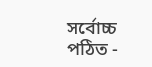সর্বোচ্চ পঠিত -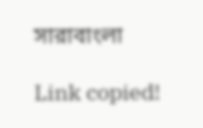সারাবাংলা

Link copied!